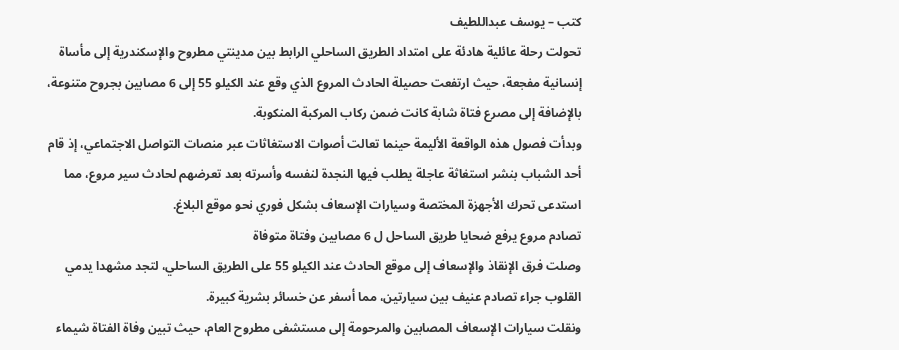كتب – يوسف عبداللطيف
تحولت رحلة عائلية هادئة على امتداد الطريق الساحلي الرابط بين مدينتي مطروح والإسكندرية إلى مأساة إنسانية مفجعة، حيث ارتفعت حصيلة الحادث المروع الذي وقع عند الكيلو 55 إلى 6 مصابين بجروح متنوعة، بالإضافة إلى مصرع فتاة شابة كانت ضمن ركاب المركبة المنكوبة.
وبدأت فصول هذه الواقعة الأليمة حينما تعالت أصوات الاستغاثات عبر منصات التواصل الاجتماعي، إذ قام أحد الشباب بنشر استغاثة عاجلة يطلب فيها النجدة لنفسه وأسرته بعد تعرضهم لحادث سير مروع، مما استدعى تحرك الأجهزة المختصة وسيارات الإسعاف بشكل فوري نحو موقع البلاغ.
تصادم مروع يرفع ضحايا طريق الساحل ل 6 مصابين وفتاة متوفاة
وصلت فرق الإنقاذ والإسعاف إلى موقع الحادث عند الكيلو 55 على الطريق الساحلي، لتجد مشهدا يدمي القلوب جراء تصادم عنيف بين سيارتين، مما أسفر عن خسائر بشرية كبيرة.
ونقلت سيارات الإسعاف المصابين والمرحومة إلى مستشفى مطروح العام، حيث تبين وفاة الفتاة شيماء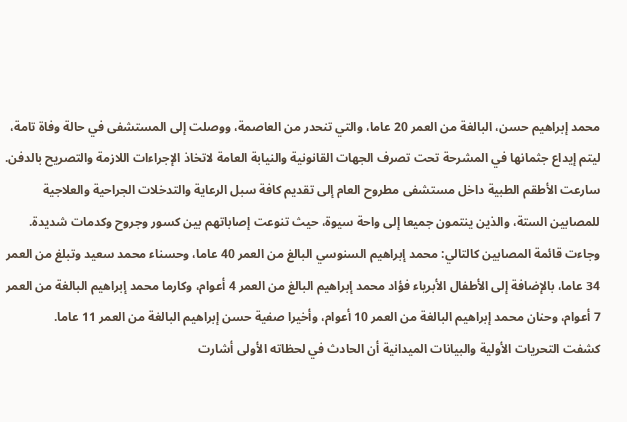محمد إبراهيم حسن، البالغة من العمر 20 عاما، والتي تنحدر من العاصمة، ووصلت إلى المستشفى في حالة وفاة تامة، ليتم إيداع جثمانها في المشرحة تحت تصرف الجهات القانونية والنيابة العامة لاتخاذ الإجراءات اللازمة والتصريح بالدفن.
سارعت الأطقم الطبية داخل مستشفى مطروح العام إلى تقديم كافة سبل الرعاية والتدخلات الجراحية والعلاجية للمصابين الستة، والذين ينتمون جميعا إلى واحة سيوة، حيث تنوعت إصاباتهم بين كسور وجروح وكدمات شديدة.
وجاءت قائمة المصابين كالتالي: محمد إبراهيم السنوسي البالغ من العمر 40 عاما، وحسناء محمد سعيد وتبلغ من العمر 34 عاما، بالإضافة إلى الأطفال الأبرياء فؤاد محمد إبراهيم البالغ من العمر 4 أعوام، وكارما محمد إبراهيم البالغة من العمر 7 أعوام، وحنان محمد إبراهيم البالغة من العمر 10 أعوام، وأخيرا صفية حسن إبراهيم البالغة من العمر 11 عاما.
كشفت التحريات الأولية والبيانات الميدانية أن الحادث في لحظاته الأولى أشارت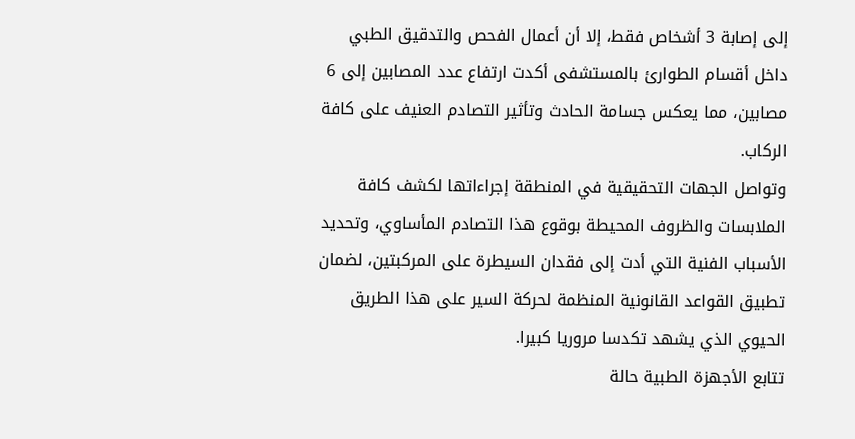إلى إصابة 3 أشخاص فقط، إلا أن أعمال الفحص والتدقيق الطبي داخل أقسام الطوارئ بالمستشفى أكدت ارتفاع عدد المصابين إلى 6 مصابين، مما يعكس جسامة الحادث وتأثير التصادم العنيف على كافة الركاب.
وتواصل الجهات التحقيقية في المنطقة إجراءاتها لكشف كافة الملابسات والظروف المحيطة بوقوع هذا التصادم المأساوي، وتحديد الأسباب الفنية التي أدت إلى فقدان السيطرة على المركبتين، لضمان تطبيق القواعد القانونية المنظمة لحركة السير على هذا الطريق الحيوي الذي يشهد تكدسا مروريا كبيرا.
تتابع الأجهزة الطبية حالة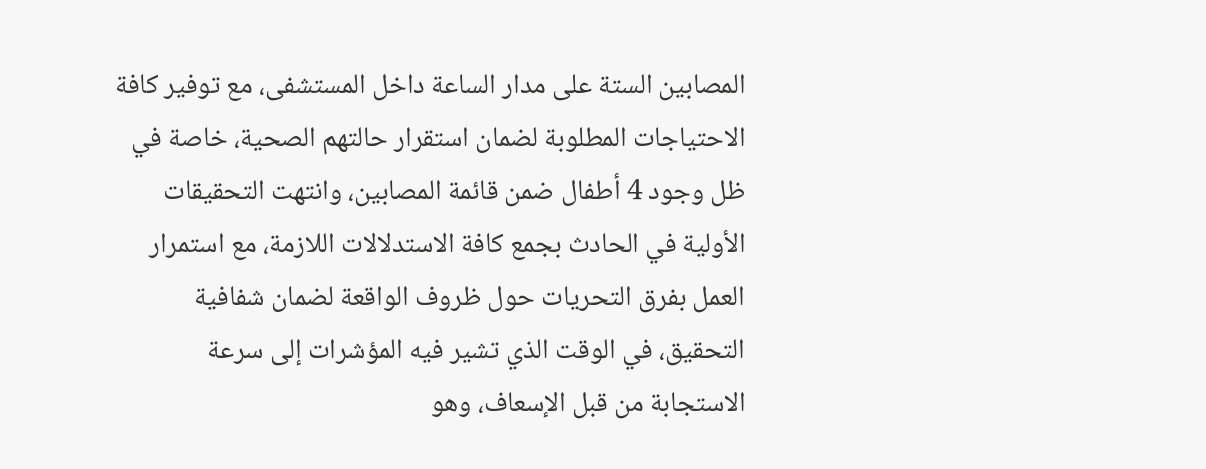المصابين الستة على مدار الساعة داخل المستشفى، مع توفير كافة الاحتياجات المطلوبة لضمان استقرار حالتهم الصحية، خاصة في ظل وجود 4 أطفال ضمن قائمة المصابين، وانتهت التحقيقات الأولية في الحادث بجمع كافة الاستدلالات اللازمة، مع استمرار العمل بفرق التحريات حول ظروف الواقعة لضمان شفافية التحقيق، في الوقت الذي تشير فيه المؤشرات إلى سرعة الاستجابة من قبل الإسعاف، وهو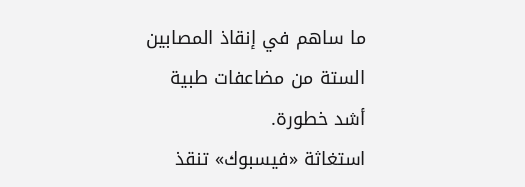ما ساهم في إنقاذ المصابين الستة من مضاعفات طبية أشد خطورة.
استغاثة «فيسبوك» تنقذ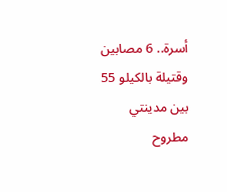أسرة.. 6 مصابين وقتيلة بالكيلو 55 بين مدينتي مطروح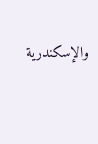والإسكندرية